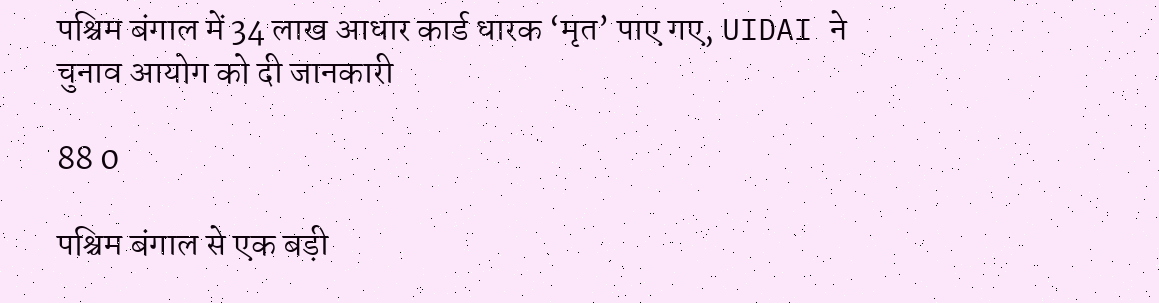पश्चिम बंगाल में 34 लाख आधार कार्ड धारक ‘मृत’ पाए गए, UIDAI ने चुनाव आयोग को दी जानकारी

88 0

पश्चिम बंगाल से एक बड़ी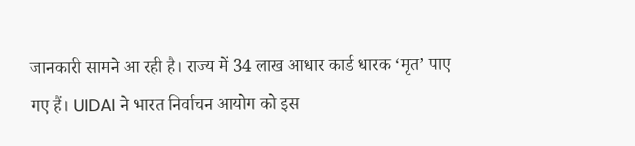जानकारी सामने आ रही है। राज्य में 34 लाख आधार कार्ड धारक ‘मृत’ पाए गए हैं। UIDAI ने भारत निर्वाचन आयोग को इस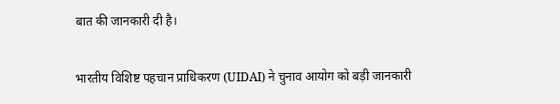बात की जानकारी दी है।

भारतीय विशिष्ट पहचान प्राधिकरण (UIDAI) ने चुनाव आयोग को बड़ी जानकारी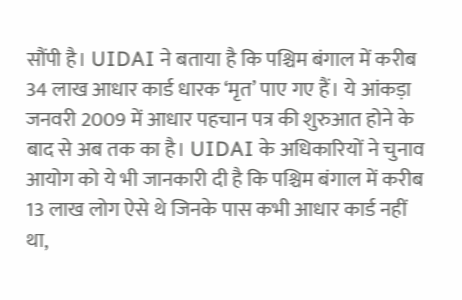सौंपी है। UIDAI ने बताया है कि पश्चिम बंगाल में करीब 34 लाख आधार कार्ड धारक ‘मृत’ पाए गए हैं। ये आंकड़ा जनवरी 2009 में आधार पहचान पत्र की शुरुआत होने के बाद से अब तक का है। UIDAI के अधिकारियों ने चुनाव आयोग को ये भी जानकारी दी है कि पश्चिम बंगाल में करीब 13 लाख लोग ऐसे थे जिनके पास कभी आधार कार्ड नहीं था,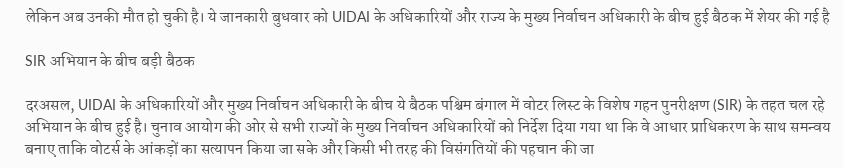लेकिन अब उनकी मौत हो चुकी है। ये जानकारी बुधवार को UIDAI के अधिकारियों और राज्य के मुख्य निर्वाचन अधिकारी के बीच हुई बैठक में शेयर की गई है

SIR अभियान के बीच बड़ी बैठक

दरअसल, UIDAI के अधिकारियों और मुख्य निर्वाचन अधिकारी के बीच ये बैठक पश्चिम बंगाल में वोटर लिस्ट के विशेष गहन पुनरीक्षण (SIR) के तहत चल रहे अभियान के बीच हुई है। चुनाव आयोग की ओर से सभी राज्यों के मुख्य निर्वाचन अधिकारियों को निर्देश दिया गया था कि वे आधार प्राधिकरण के साथ समन्वय बनाए ताकि वोटर्स के आंकड़ों का सत्यापन किया जा सके और किसी भी तरह की विसंगतियों की पहचान की जा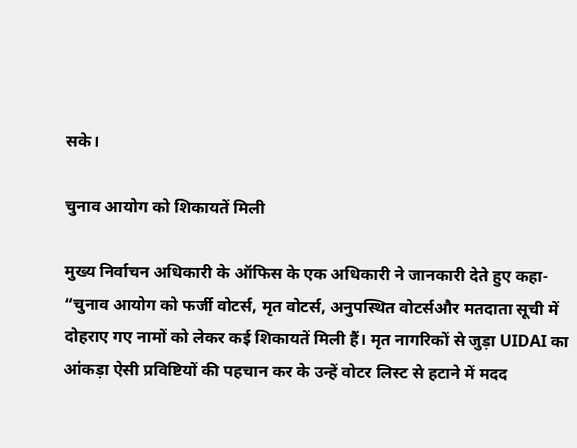सके।

चुनाव आयोग को शिकायतें मिली

मुख्य निर्वाचन अधिकारी के ऑफिस के एक अधिकारी ने जानकारी देते हुए कहा- “चुनाव आयोग को फर्जी वोटर्स, मृत वोटर्स, अनुपस्थित वोटर्सऔर मतदाता सूची में दोहराए गए नामों को लेकर कई शिकायतें मिली हैं। मृत नागरिकों से जुड़ा UIDAI का आंकड़ा ऐसी प्रविष्टियों की पहचान कर के उन्हें वोटर लिस्ट से हटाने में मदद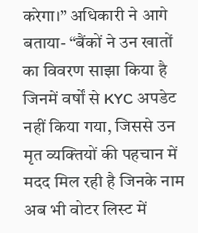करेगा।” अधिकारी ने आगे बताया- “बैंकों ने उन खातों का विवरण साझा किया है जिनमें वर्षों से KYC अपडेट नहीं किया गया, जिससे उन मृत व्यक्तियों की पहचान में मदद मिल रही है जिनके नाम अब भी वोटर लिस्ट में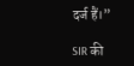दर्ज हैं।”

SIR की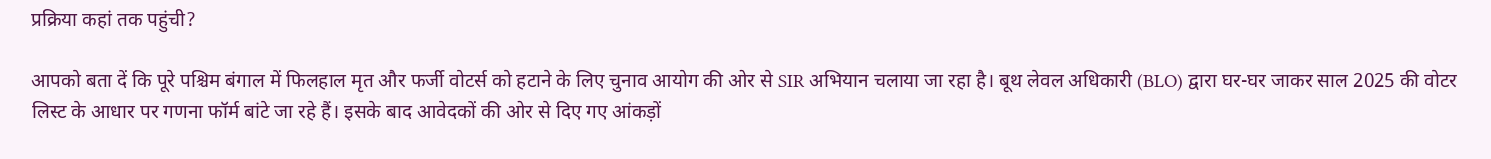प्रक्रिया कहां तक पहुंची?

आपको बता दें कि पूरे पश्चिम बंगाल में फिलहाल मृत और फर्जी वोटर्स को हटाने के लिए चुनाव आयोग की ओर से SIR अभियान चलाया जा रहा है। बूथ लेवल अधिकारी (BLO) द्वारा घर-घर जाकर साल 2025 की वोटर लिस्ट के आधार पर गणना फॉर्म बांटे जा रहे हैं। इसके बाद आवेदकों की ओर से दिए गए आंकड़ों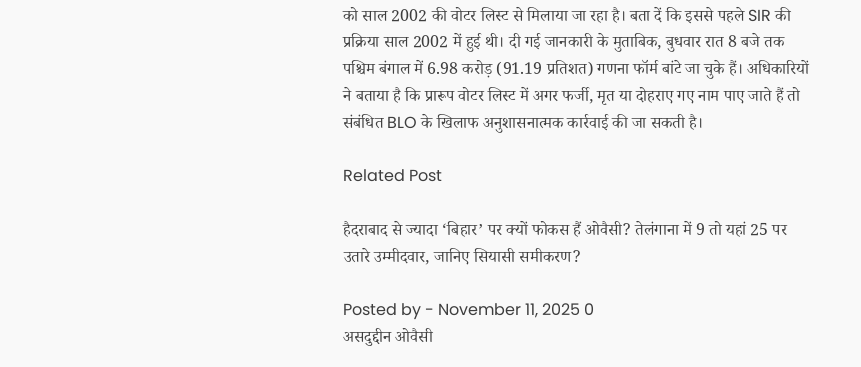को साल 2002 की वोटर लिस्ट से मिलाया जा रहा है। बता दें कि इससे पहले SIR की प्रक्रिया साल 2002 में हुई थी। दी गई जानकारी के मुताबिक, बुधवार रात 8 बजे तक पश्चिम बंगाल में 6.98 करोड़ (91.19 प्रतिशत) गणना फॉर्म बांटे जा चुके हैं। अधिकारियों ने बताया है कि प्रारूप वोटर लिस्ट में अगर फर्जी, मृत या दोहराए गए नाम पाए जाते हैं तो संबंधित BLO के खिलाफ अनुशासनात्मक कार्रवाई की जा सकती है।

Related Post

हैदराबाद से ज्यादा ‘बिहार’ पर क्यों फोकस हैं ओवैसी? तेलंगाना में 9 तो यहां 25 पर उतारे उम्मीदवार, जानिए सियासी समीकरण?

Posted by - November 11, 2025 0
असदुद्दीन ओवैसी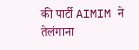की पार्टी AIMIM ने तेलंगाना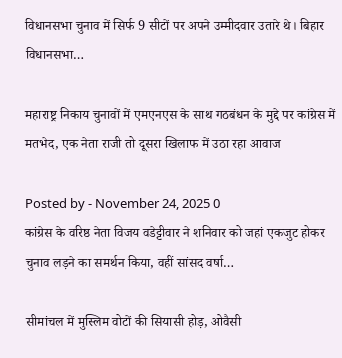विधानसभा चुनाव में सिर्फ 9 सीटों पर अपने उम्मीदवार उतारे थे। बिहार विधानसभा…

महाराष्ट्र निकाय चुनावों में एमएनएस के साथ गठबंधन के मुद्दे पर कांग्रेस में मतभेद, एक नेता राजी तो दूसरा खिलाफ में उठा रहा आवाज

Posted by - November 24, 2025 0
कांग्रेस के वरिष्ठ नेता विजय वडेट्टीवार ने शनिवार को जहां एकजुट होकर चुनाव लड़ने का समर्थन किया, वहीं सांसद वर्षा…

सीमांचल में मुस्लिम वोटों की सियासी होड़, ओवैसी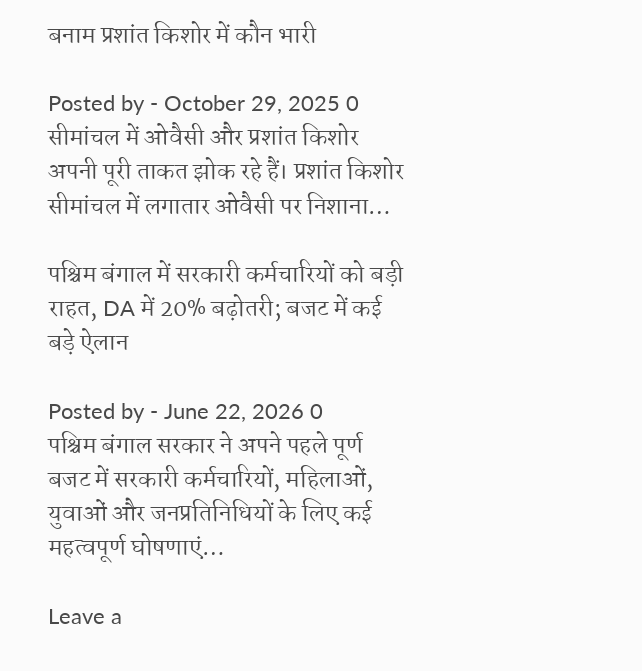बनाम प्रशांत किशोर में कौन भारी

Posted by - October 29, 2025 0
सीमांचल में ओवैसी और प्रशांत किशोर अपनी पूरी ताकत झोक रहे हैं। प्रशांत किशोर सीमांचल में लगातार ओवैसी पर निशाना…

पश्चिम बंगाल में सरकारी कर्मचारियों को बड़ी राहत, DA में 20% बढ़ोतरी; बजट में कई बड़े ऐलान

Posted by - June 22, 2026 0
पश्चिम बंगाल सरकार ने अपने पहले पूर्ण बजट में सरकारी कर्मचारियों, महिलाओं, युवाओं और जनप्रतिनिधियों के लिए कई महत्वपूर्ण घोषणाएं…

Leave a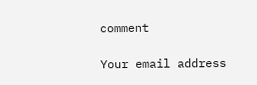comment

Your email address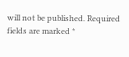will not be published. Required fields are marked *